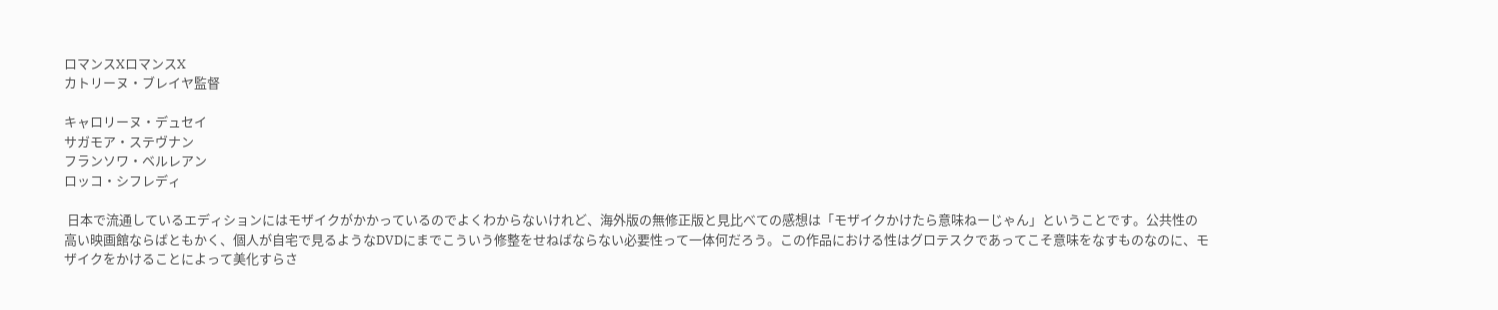ロマンスXロマンスX
カトリーヌ・ブレイヤ監督

キャロリーヌ・デュセイ
サガモア・ステヴナン
フランソワ・ベルレアン
ロッコ・シフレディ

 日本で流通しているエディションにはモザイクがかかっているのでよくわからないけれど、海外版の無修正版と見比べての感想は「モザイクかけたら意味ねーじゃん」ということです。公共性の高い映画館ならばともかく、個人が自宅で見るようなDVDにまでこういう修整をせねばならない必要性って一体何だろう。この作品における性はグロテスクであってこそ意味をなすものなのに、モザイクをかけることによって美化すらさ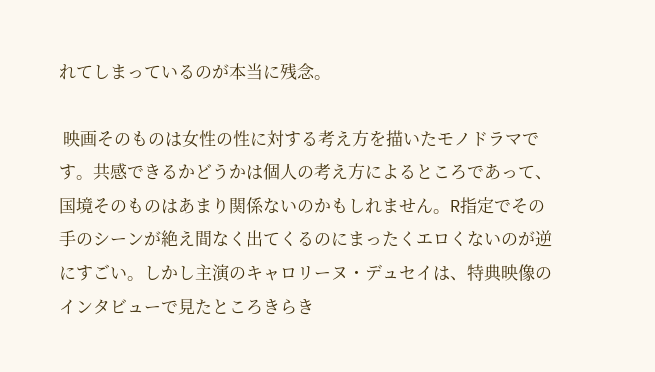れてしまっているのが本当に残念。

 映画そのものは女性の性に対する考え方を描いたモノドラマです。共感できるかどうかは個人の考え方によるところであって、国境そのものはあまり関係ないのかもしれません。R指定でその手のシーンが絶え間なく出てくるのにまったくエロくないのが逆にすごい。しかし主演のキャロリーヌ・デュセイは、特典映像のインタビューで見たところきらき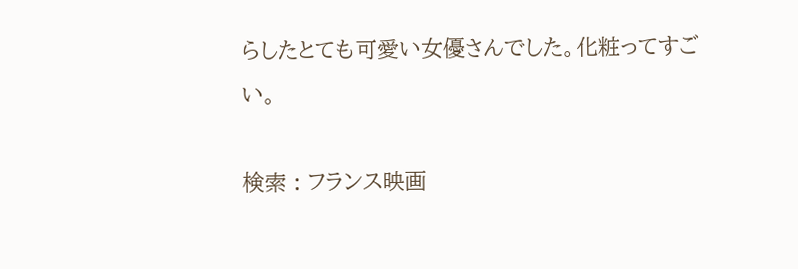らしたとても可愛い女優さんでした。化粧ってすごい。

検索 : フランス映画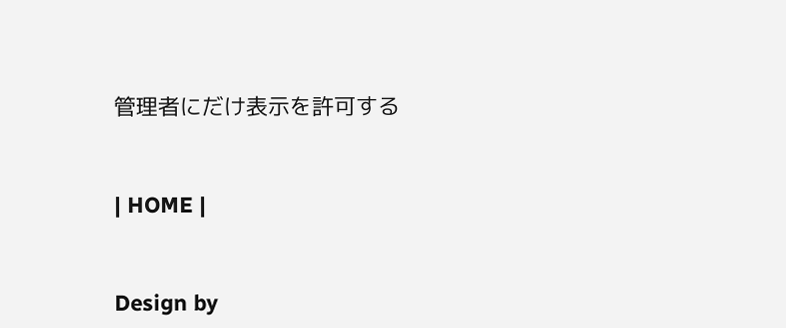管理者にだけ表示を許可する


| HOME |


Design by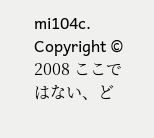mi104c.
Copyright © 2008 ここではない、ど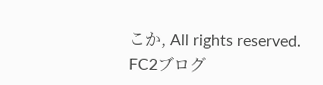こか, All rights reserved.
FC2ブログ